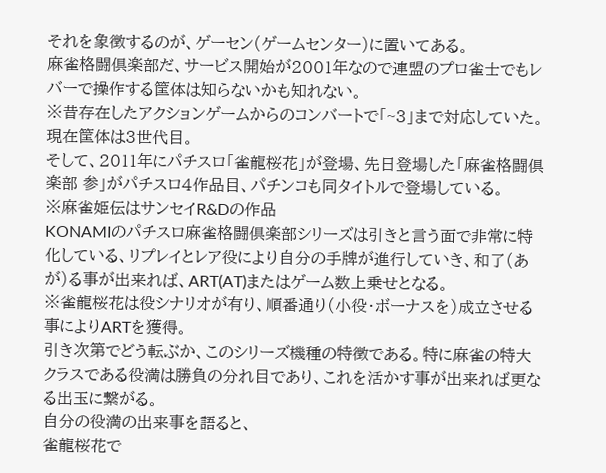それを象徴するのが、ゲーセン(ゲームセンター)に置いてある。
麻雀格闘倶楽部だ、サービス開始が2001年なので連盟のプロ雀士でもレバーで操作する筐体は知らないかも知れない。
※昔存在したアクションゲームからのコンバートで「~3」まで対応していた。現在筐体は3世代目。
そして、2011年にパチスロ「雀龍桜花」が登場、先日登場した「麻雀格闘倶楽部 参」がパチスロ4作品目、パチンコも同タイトルで登場している。
※麻雀姫伝はサンセイR&Dの作品
KONAMIのパチスロ麻雀格闘倶楽部シリーズは引きと言う面で非常に特化している、リプレイとレア役により自分の手牌が進行していき、和了(あが)る事が出来れば、ART(AT)またはゲーム数上乗せとなる。
※雀龍桜花は役シナリオが有り、順番通り(小役・ボーナスを)成立させる事によりARTを獲得。
引き次第でどう転ぶか、このシリーズ機種の特徴である。特に麻雀の特大クラスである役満は勝負の分れ目であり、これを活かす事が出来れば更なる出玉に繋がる。
自分の役満の出来事を語ると、
雀龍桜花で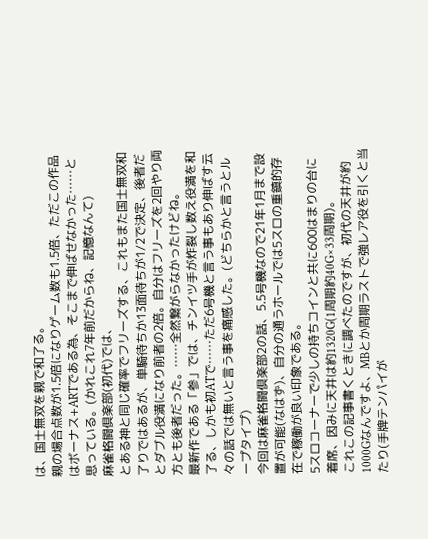は、国士無双を親で和了る。
親の場合点数が1.5倍になりゲーム数も1.5倍、ただこの作品はボーナス+ARTである為、そこまで伸ばせなかった……と思っている。(かれこれ7年前だからね、記憶なんて)
麻雀格闘倶楽部(初代)では、
とある神と同じ確率でフリーズする、これもまた国士無双和了りではあるが、単騎待ちか13面待ちが1/2で決定、後者だとダブル役満になり前者の2倍。自分はフリーズを2回やり両方とも後者だった。……全然繋がらなかったけどね。
最新作である「参」では、チンイツ手が炸裂し数え役満を和了る、しかも初ATで……ただ6号機と言う事もあり伸ばす云々の話では無いと言う事を痛感した。(どちらかと言うとループタイプ)
今回は麻雀格闘倶楽部2の話、5.5号機なので21年1月まで設置が可能(なはず)、自分の通うホールでは5スロの重鎮的存在で稼働が良い印象である。
5スロコーナーで少しの持ちコインと共に600はまりの台に着席、因みに天井は約1320G(1周期約40G×33周期)。
これこの記事書くときに調べたのですが、初代の天井が約1000Gなんですよ、MBとか周期ラストで強レア役を引くと当たり(手牌テンパイが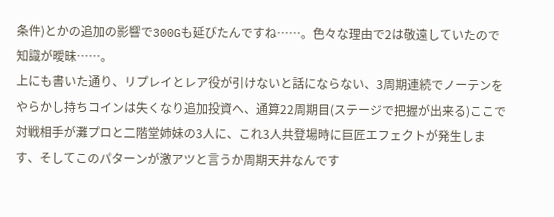条件)とかの追加の影響で300Gも延びたんですね……。色々な理由で2は敬遠していたので知識が曖昧……。
上にも書いた通り、リプレイとレア役が引けないと話にならない、3周期連続でノーテンをやらかし持ちコインは失くなり追加投資へ、通算22周期目(ステージで把握が出来る)ここで対戦相手が灘プロと二階堂姉妹の3人に、これ3人共登場時に巨匠エフェクトが発生します、そしてこのパターンが激アツと言うか周期天井なんです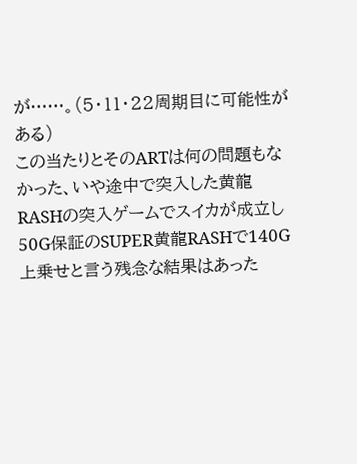が……。(5・11・22周期目に可能性がある)
この当たりとそのARTは何の問題もなかった、いや途中で突入した黄龍RASHの突入ゲームでスイカが成立し50G保証のSUPER黄龍RASHで140G上乗せと言う残念な結果はあった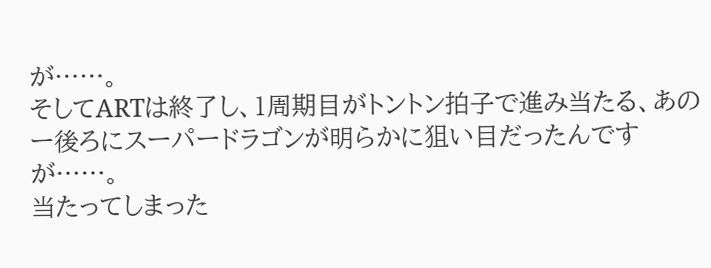が……。
そしてARTは終了し、1周期目がトントン拍子で進み当たる、あのー後ろにスーパードラゴンが明らかに狙い目だったんですが……。
当たってしまった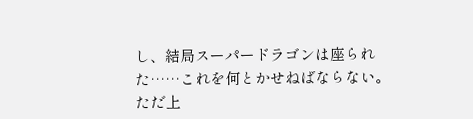し、結局スーパードラゴンは座られた……これを何とかせねばならない。
ただ上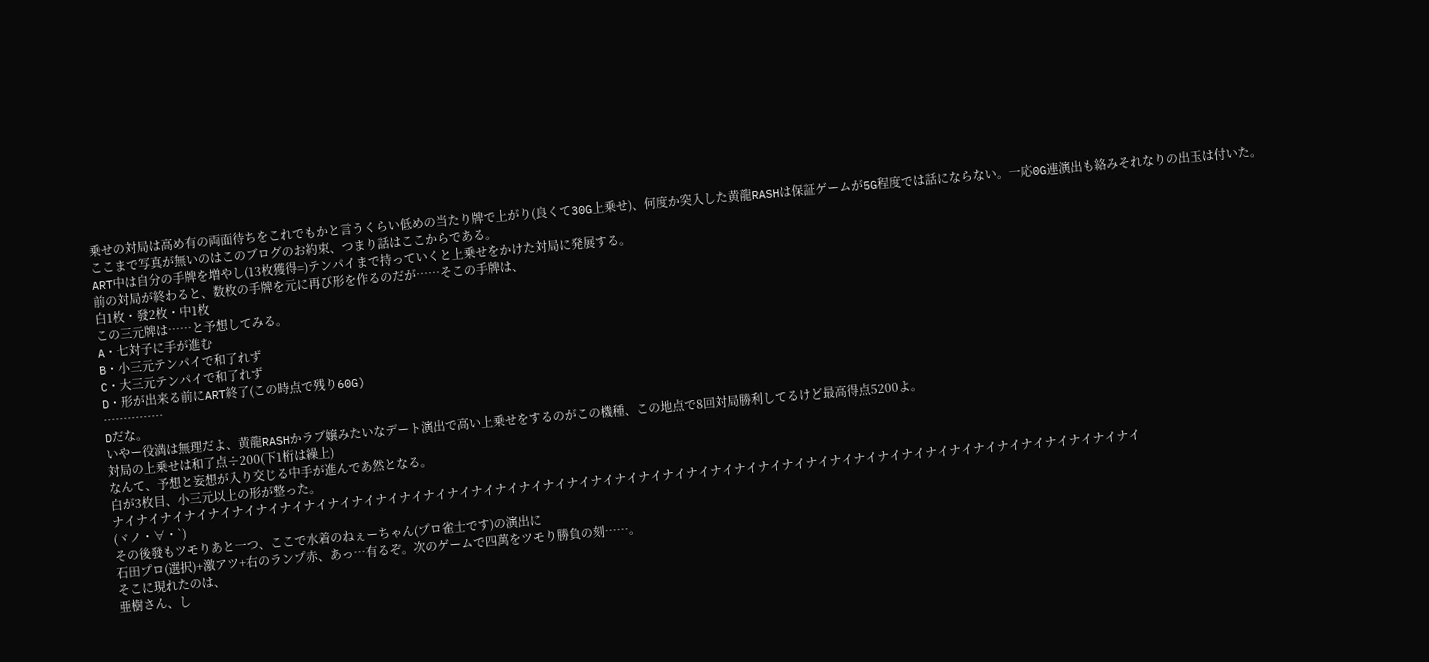乗せの対局は高め有の両面待ちをこれでもかと言うくらい低めの当たり牌で上がり(良くて30G上乗せ)、何度か突入した黄龍RASHは保証ゲームが5G程度では話にならない。一応0G連演出も絡みそれなりの出玉は付いた。
ここまで写真が無いのはこのブログのお約束、つまり話はここからである。
ART中は自分の手牌を増やし(13枚獲得=)テンパイまで持っていくと上乗せをかけた対局に発展する。
前の対局が終わると、数枚の手牌を元に再び形を作るのだが……そこの手牌は、
白1枚・發2枚・中1枚
この三元牌は……と予想してみる。
A・七対子に手が進む
B・小三元テンパイで和了れず
C・大三元テンパイで和了れず
D・形が出来る前にART終了(この時点で残り60G)
……………
Dだな。
いやー役満は無理だよ、黄龍RASHかラブ嬢みたいなデート演出で高い上乗せをするのがこの機種、この地点で8回対局勝利してるけど最高得点5200よ。
対局の上乗せは和了点÷200(下1桁は繰上)
なんて、予想と妄想が入り交じる中手が進んであ然となる。
白が3枚目、小三元以上の形が整った。
ナイナイナイナイナイナイナイナイナイナイナイナイナイナイナイナイナイナイナイナイナイナイナイナイナイナイナイナイナイナイナイナイナイナイナイナイナイナイナイナイナイナイナイ
(ヾノ・∀・`)
その後發もツモりあと一つ、ここで水着のねぇーちゃん(プロ雀士です)の演出に
石田プロ(選択)+激アツ+右のランプ赤、あっ…有るぞ。次のゲームで四萬をツモり勝負の刻……。
そこに現れたのは、
亜樹さん、し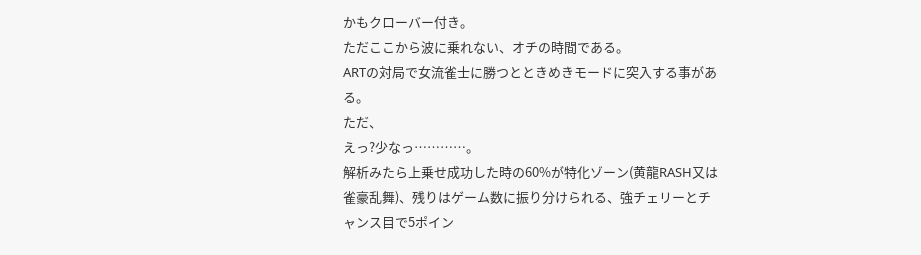かもクローバー付き。
ただここから波に乗れない、オチの時間である。
ARTの対局で女流雀士に勝つとときめきモードに突入する事がある。
ただ、
えっ?少なっ…………。
解析みたら上乗せ成功した時の60%が特化ゾーン(黄龍RASH又は雀豪乱舞)、残りはゲーム数に振り分けられる、強チェリーとチャンス目で5ポイン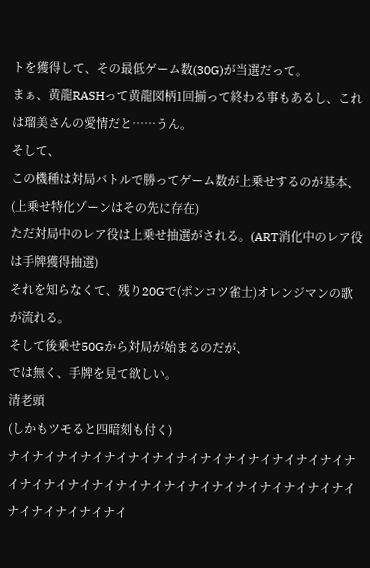トを獲得して、その最低ゲーム数(30G)が当選だって。
まぁ、黄龍RASHって黄龍図柄1回揃って終わる事もあるし、これは瑠美さんの愛情だと……うん。
そして、
この機種は対局バトルで勝ってゲーム数が上乗せするのが基本、(上乗せ特化ゾーンはその先に存在)
ただ対局中のレア役は上乗せ抽選がされる。(ART消化中のレア役は手牌獲得抽選)
それを知らなくて、残り20Gで(ポンコツ雀士)オレンジマンの歌が流れる。
そして後乗せ50Gから対局が始まるのだが、
では無く、手牌を見て欲しい。
清老頭
(しかもツモると四暗刻も付く)
ナイナイナイナイナイナイナイナイナイナイナイナイナイナイナイナイナイナイナイナイナイナイナイナイナイナイナイナイナイナイナイナイナイナイ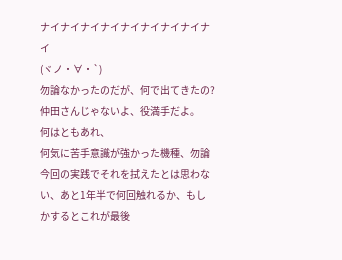ナイナイナイナイナイナイナイナイナイ
(ヾノ・∀・`)
勿論なかったのだが、何で出てきたの?
仲田さんじゃないよ、役満手だよ。
何はともあれ、
何気に苦手意識が強かった機種、勿論今回の実践でそれを拭えたとは思わない、あと1年半で何回触れるか、もしかするとこれが最後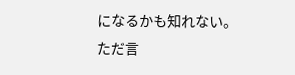になるかも知れない。
ただ言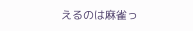えるのは麻雀っ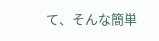て、そんな簡単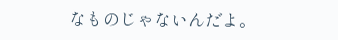なものじゃないんだよ。